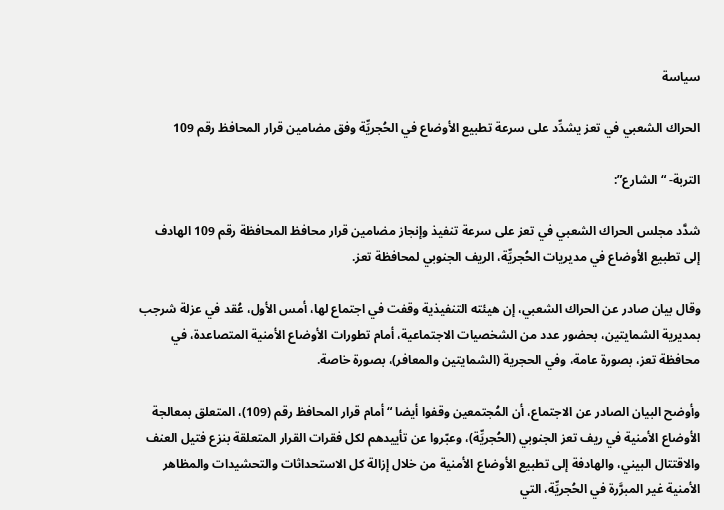سياسة

الحراك الشعبي في تعز يشدِّد على سرعة تطبيع الأوضاع في الحُجريِّة وفق مضامين قرار المحافظ رقم 109

التربة- “الشارع”:

شدَّد مجلس الحراك الشعبي في تعز على سرعة تنفيذ وإنجاز مضامين قرار محافظ المحافظة رقم 109 الهادف إلى تطبيع الأوضاع في مديريات الحُجريِّة، الريف الجنوبي لمحافظة تعز.

وقال بيان صادر عن الحراك الشعبي، إن هيئته التنفيذية وقفت في اجتماع لها، أمس الأول، عُقد في عزلة شرجب بمديرية الشمايتين، بحضور عدد من الشخصيات الاجتماعية، أمام تطورات الأوضاع الأمنية المتصاعدة، في محافظة تعز، بصورة عامة، وفي الحجرية (الشمايتين والمعافر)، بصورة خاصة.

وأوضح البيان الصادر عن الاجتماع، أن المُجتمعين وقفوا أيضا “أمام قرار المحافظ رقم (109)، المتعلق بمعالجة الأوضاع الأمنية في ريف تعز الجنوبي (الحُجريِّة)، وعبّروا عن تأييدهم لكل فقرات القرار المتعلقة بنزع فتيل العنف والاقتتال البيني، والهادفة إلى تطبيع الأوضاع الأمنية من خلال إزالة كل الاستحداثات والتحشيدات والمظاهر الأمنية غير المبرَّرة في الحُجريِّة، التي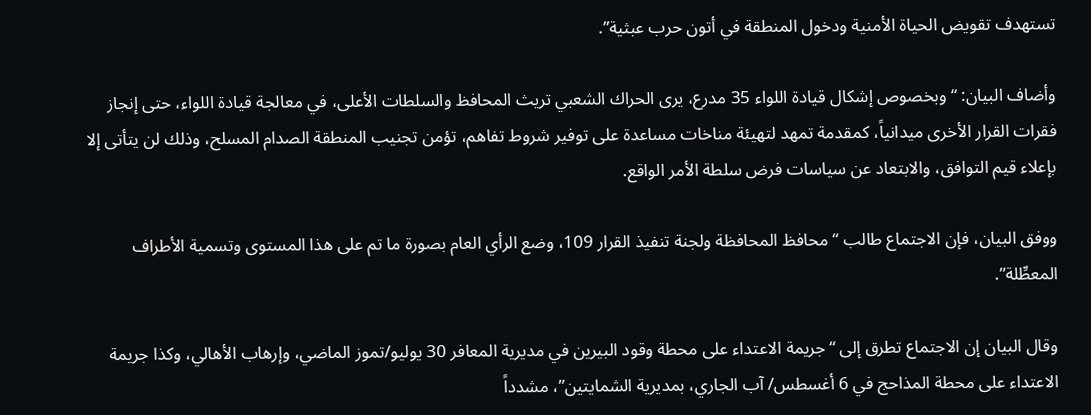تستهدف تقويض الحياة الأمنية ودخول المنطقة في أتون حرب عبثية”.

وأضاف البيان: “وبخصوص إشكال قيادة اللواء 35 مدرع، يرى الحراك الشعبي تريث المحافظ والسلطات الأعلى، في معالجة قيادة اللواء، حتى إنجاز فقرات القرار الأخرى ميدانياً، كمقدمة تمهد لتهيئة مناخات مساعدة على توفير شروط تفاهم، تؤمن تجنيب المنطقة الصدام المسلح، وذلك لن يتأتى إلا بإعلاء قيم التوافق، والابتعاد عن سياسات فرض سلطة الأمر الواقع.

ووفق البيان، فإن الاجتماع طالب “محافظ المحافظة ولجنة تنفيذ القرار 109، وضع الرأي العام بصورة ما تم على هذا المستوى وتسمية الأطراف المعطِّلة”.

وقال البيان إن الاجتماع تطرق إلى “جريمة الاعتداء على محطة وقود البيرين في مديرية المعافر 30 يوليو/تموز الماضي، وإرهاب الأهالي، وكذا جريمة الاعتداء على محطة المذاحج في 6 أغسطس/ آب الجاري، بمديرية الشمايتين”، مشدداً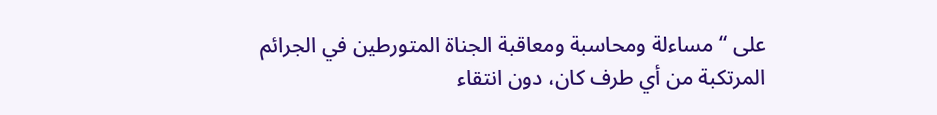على “مساءلة ومحاسبة ومعاقبة الجناة المتورطين في الجرائم المرتكبة من أي طرف كان، دون انتقاء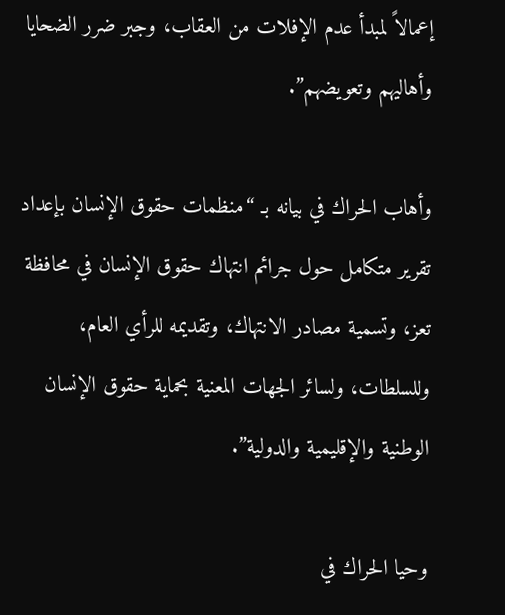إعمالاً لمبدأ عدم الإفلات من العقاب، وجبر ضرر الضحايا وأهاليهم وتعويضهم”.

وأهاب الحراك في بيانه بـ “منظمات حقوق الإنسان بإعداد تقرير متكامل حول جرائم انتهاك حقوق الإنسان في محافظة تعز، وتسمية مصادر الانتهاك، وتقديمه للرأي العام، وللسلطات، ولسائر الجهات المعنية بحماية حقوق الإنسان الوطنية والإقليمية والدولية”.

وحيا الحراك في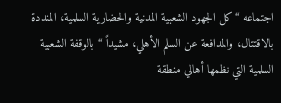اجتماعه “كل الجهود الشعبية المدنية والحضارية السلمية، المنددة بالاقتتال، والمدافعة عن السلم الأهلي، مشيداً “بالوقفة الشعبية السلمية التي نظمها أهالي منطقة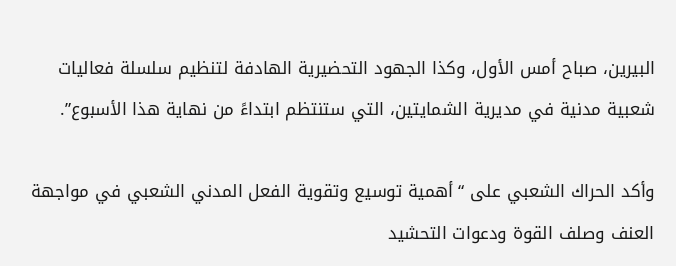البيرين، صباح أمس الأول، وكذا الجهود التحضيرية الهادفة لتنظيم سلسلة فعاليات شعبية مدنية في مديرية الشمايتين، التي ستنتظم ابتداءً من نهاية هذا الأسبوع”.

وأكد الحراك الشعبي على “أهمية توسيع وتقوية الفعل المدني الشعبي في مواجهة العنف وصلف القوة ودعوات التحشيد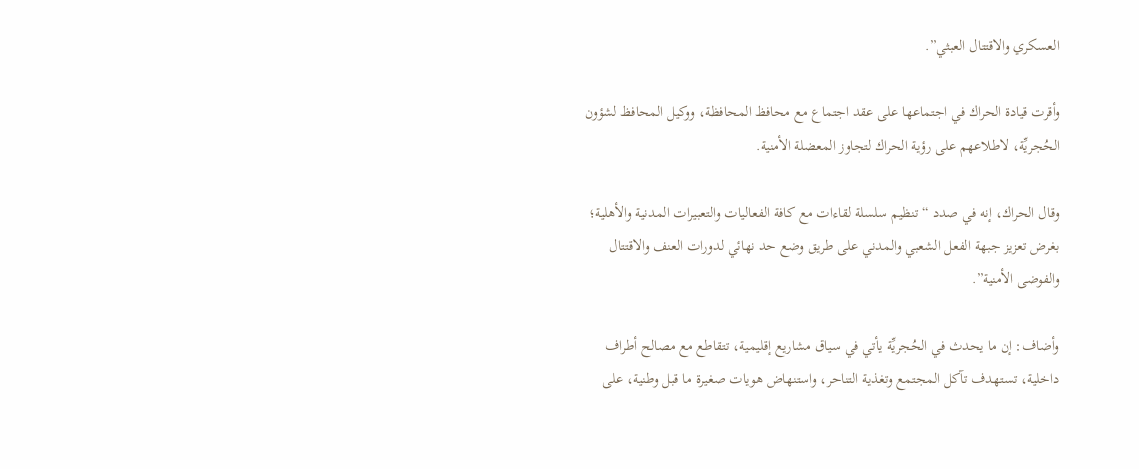العسكري والاقتتال العبثي”.

وأقرت قيادة الحراك في اجتماعها على عقد اجتماع مع محافظ المحافظة، ووكيل المحافظ لشؤون الحُجريِّة، لاطلاعهم على رؤية الحراك لتجاوز المعضلة الأمنية.

وقال الحراك، إنه في صدد “تنظيم سلسلة لقاءات مع كافة الفعاليات والتعبيرات المدنية والأهلية؛ بغرض تعزيز جبهة الفعل الشعبي والمدني على طريق وضع حد نهائي لدورات العنف والاقتتال والفوضى الأمنية”.

وأضاف: إن ما يحدث في الحُجريِّة يأتي في سياق مشاريع إقليمية، تتقاطع مع مصالح أطراف داخلية، تستهدف تآكل المجتمع وتغذية التناحر، واستنهاض هويات صغيرة ما قبل وطنية، على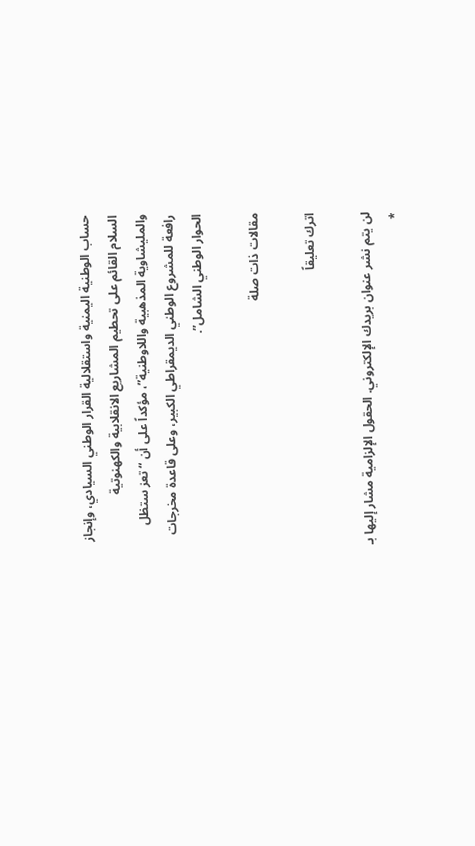حساب الوطنية اليمنية واستقلالية القرار الوطني السيادي، وإنجاز السلام القائم على تحطيم المشاريع الانقلابية والكهنوتية والمليشاوية المذهبية واللاوطنية”، مؤكداً على أن “تعز ستظل رافعة للمشروع الوطني الديمقراطي الكبير، وعلى قاعدة مخرجات الحوار الوطني الشامل”.

مقالات ذات صلة

اترك تعليقاً

لن يتم نشر عنوان بريدك الإلكتروني. الحقول الإلزامية مشار إليها بـ *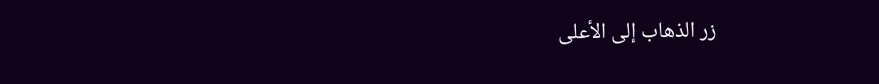زر الذهاب إلى الأعلى